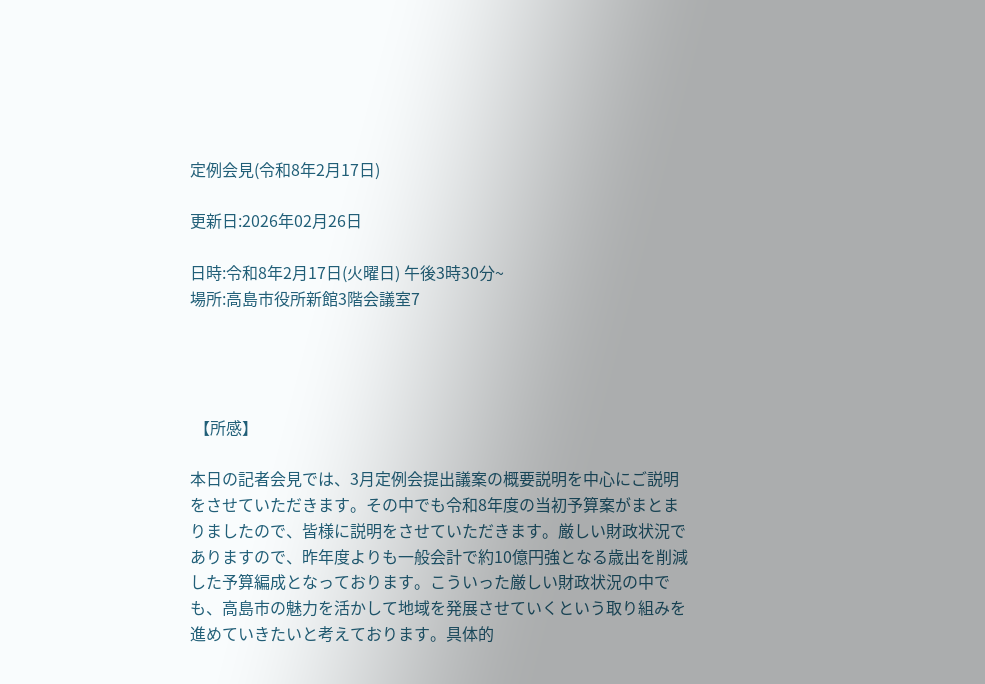定例会見(令和8年2月17日)

更新日:2026年02月26日

日時:令和8年2月17日(火曜日) 午後3時30分~
場所:高島市役所新館3階会議室7




 【所感】

本日の記者会見では、3月定例会提出議案の概要説明を中心にご説明をさせていただきます。その中でも令和8年度の当初予算案がまとまりましたので、皆様に説明をさせていただきます。厳しい財政状況でありますので、昨年度よりも一般会計で約10億円強となる歳出を削減した予算編成となっております。こういった厳しい財政状況の中でも、高島市の魅力を活かして地域を発展させていくという取り組みを進めていきたいと考えております。具体的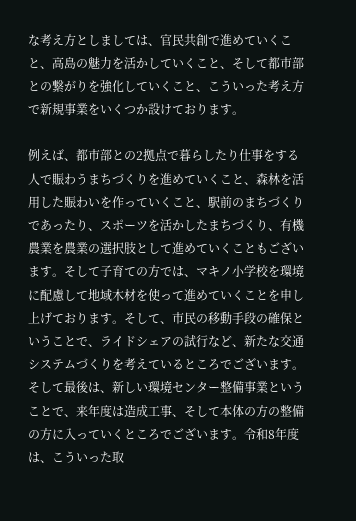な考え方としましては、官民共創で進めていくこと、高島の魅力を活かしていくこと、そして都市部との繋がりを強化していくこと、こういった考え方で新規事業をいくつか設けております。

例えば、都市部との2拠点で暮らしたり仕事をする人で賑わうまちづくりを進めていくこと、森林を活用した賑わいを作っていくこと、駅前のまちづくりであったり、スポーツを活かしたまちづくり、有機農業を農業の選択肢として進めていくこともございます。そして子育ての方では、マキノ小学校を環境に配慮して地域木材を使って進めていくことを申し上げております。そして、市民の移動手段の確保ということで、ライドシェアの試行など、新たな交通システムづくりを考えているところでございます。そして最後は、新しい環境センター整備事業ということで、来年度は造成工事、そして本体の方の整備の方に入っていくところでございます。令和8年度は、こういった取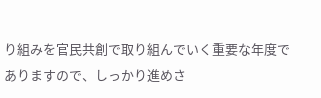り組みを官民共創で取り組んでいく重要な年度でありますので、しっかり進めさ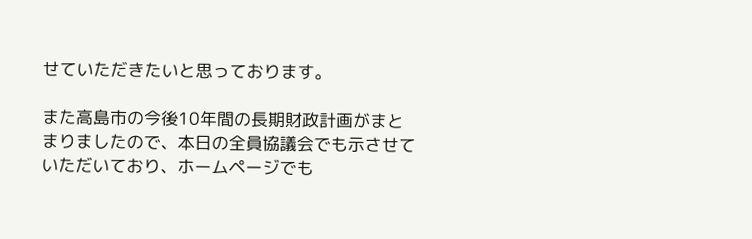せていただきたいと思っております。

また高島市の今後10年間の長期財政計画がまとまりましたので、本日の全員協議会でも示させていただいており、ホームページでも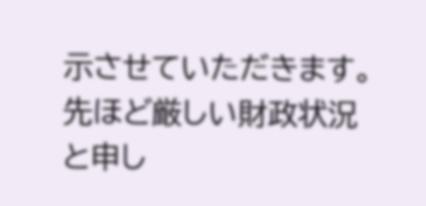示させていただきます。先ほど厳しい財政状況と申し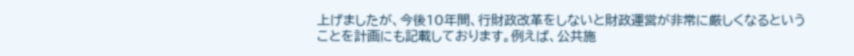上げましたが、今後10年間、行財政改革をしないと財政運営が非常に厳しくなるということを計画にも記載しております。例えば、公共施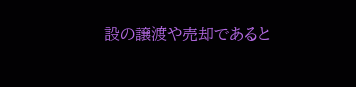設の譲渡や売却であると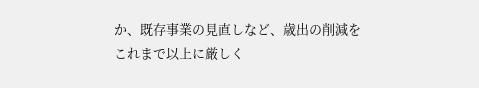か、既存事業の見直しなど、歳出の削減をこれまで以上に厳しく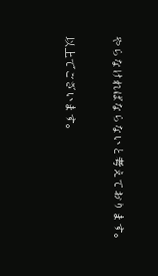やらなければならないと考えております。

以上でございます。